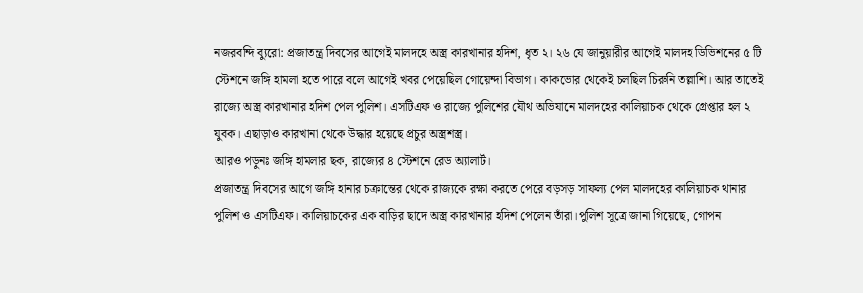নজরবন্দি ব্যুরো: প্রজাতন্ত্র দিবসের আগেই মালদহে অস্ত্র কারখানার হদিশ, ধৃত ২। ২৬ যে জানুয়ারীর আগেই মালদহ ডিভিশনের ৫ টি স্টেশনে জঙ্গি হামলা হতে পারে বলে আগেই খবর পেয়েছিল গোয়েন্দা বিভাগ। কাকভোর থেকেই চলছিল চিরুনি তল্লাশি। আর তাতেই রাজ্যে অস্ত্র কারখানার হদিশ পেল পুলিশ। এসটিএফ ও রাজ্যে পুলিশের যৌথ অভিযানে মালদহের কালিয়াচক থেকে গ্রেপ্তার হল ২ যুবক। এছাড়াও কারখানা থেকে উদ্ধার হয়েছে প্রচুর অস্ত্রশস্ত্র।
আরও পড়ুনঃ জঙ্গি হামলার ছক, রাজ্যের ৪ স্টেশনে রেড অ্যালার্ট।
প্রজাতন্ত্র দিবসের আগে জঙ্গি হানার চক্রান্তের থেকে রাজ্যকে রক্ষা করতে পেরে বড়সড় সাফল্য পেল মালদহের কালিয়াচক থানার পুলিশ ও এসটিএফ। কালিয়াচকের এক বাড়ির ছাদে অস্ত্র কারখানার হদিশ পেলেন তাঁরা।পুলিশ সূত্রে জানা গিয়েছে, গোপন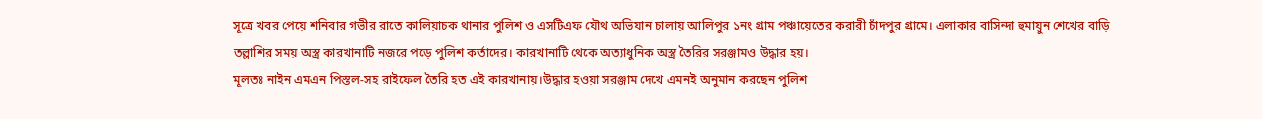সূত্রে খবর পেয়ে শনিবার গভীর রাতে কালিয়াচক থানার পুলিশ ও এসটিএফ যৌথ অভিযান চালায় আলিপুর ১নং গ্রাম পঞ্চায়েতের করারী চাঁদপুর গ্রামে। এলাকার বাসিন্দা হুমায়ুন শেখের বাড়ি তল্লাশির সময় অস্ত্র কারখানাটি নজরে পড়ে পুলিশ কর্তাদের। কারখানাটি থেকে অত্যাধুনিক অস্ত্র তৈরির সরঞ্জামও উদ্ধার হয়।
মূলতঃ নাইন এমএন পিস্তল-সহ রাইফেল তৈরি হত এই কারখানায়।উদ্ধার হওয়া সরঞ্জাম দেখে এমনই অনুমান করছেন পুলিশ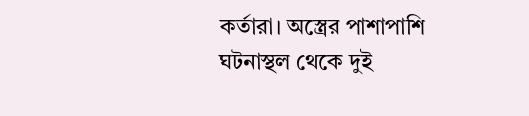কর্তারা। অস্ত্রের পাশাপাশি ঘটনাস্থল থেকে দুই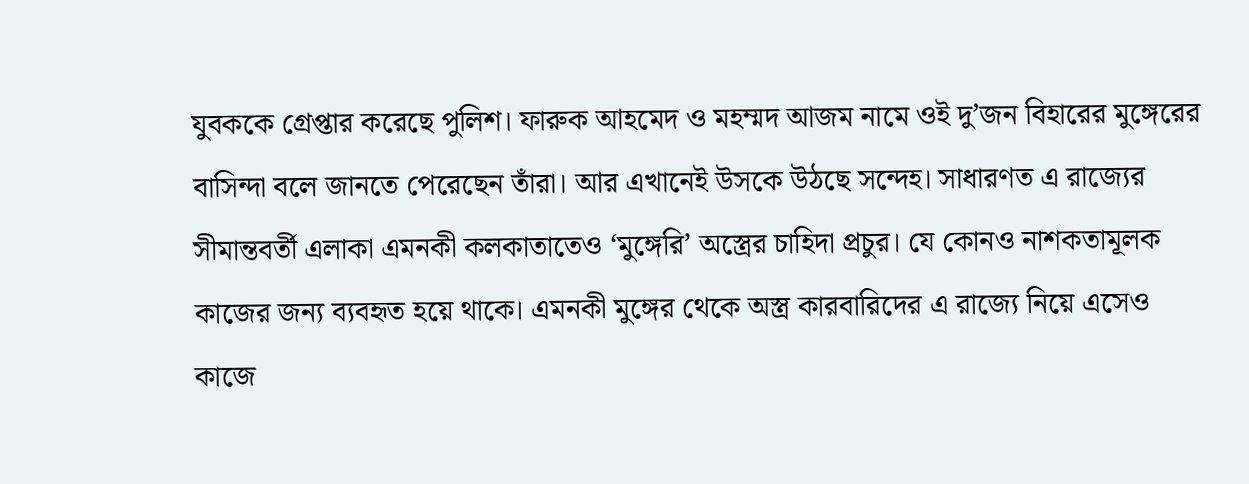যুবককে গ্রেপ্তার করেছে পুলিশ। ফারুক আহমেদ ও মহম্মদ আজম নামে ওই দু’জন বিহারের মুঙ্গেরের বাসিন্দা বলে জানতে পেরেছেন তাঁরা। আর এখানেই উসকে উঠছে সন্দেহ। সাধারণত এ রাজ্যের সীমান্তবর্তী এলাকা এমনকী কলকাতাতেও ‘মুঙ্গেরি’ অস্ত্রের চাহিদা প্রচুর। যে কোনও নাশকতামূলক কাজের জন্য ব্যবহৃত হয়ে থাকে। এমনকী মুঙ্গের থেকে অস্ত্র কারবারিদের এ রাজ্যে নিয়ে এসেও কাজে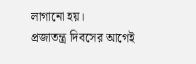লাগানো হয়।
প্রজাতন্ত্র দিবসের আগেই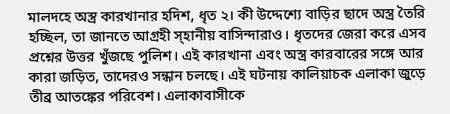মালদহে অস্ত্র কারখানার হদিশ, ধৃত ২। কী উদ্দেশ্যে বাড়ির ছাদে অস্ত্র তৈরি হচ্ছিল, তা জানতে আগ্রহী স্হানীয় বাসিন্দারাও। ধৃতদের জেরা করে এসব প্রশ্নের উত্তর খুঁজছে পুলিশ। এই কারখানা এবং অস্ত্র কারবারের সঙ্গে আর কারা জড়িত, তাদেরও সন্ধান চলছে। এই ঘটনায় কালিয়াচক এলাকা জুড়ে তীব্র আতঙ্কের পরিবেশ। এলাকাবাসীকে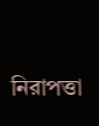নিরাপত্তা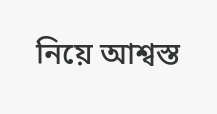নিয়ে আশ্বস্ত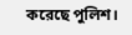করেছে পুলিশ।